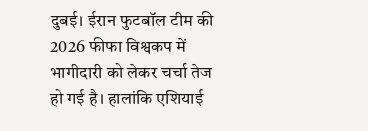दुबई। ईरान फुटबॉल टीम की 2026 फीफा विश्वकप में भागीदारी को लेकर चर्चा तेज हो गई है। हालांकि एशियाई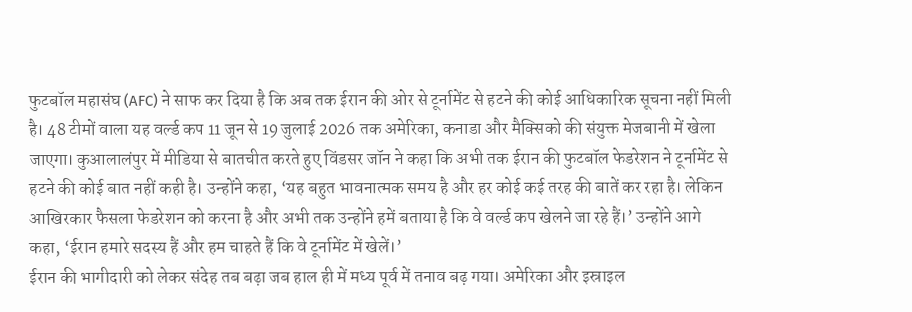फुटबॉल महासंघ (AFC) ने साफ कर दिया है कि अब तक ईरान की ओर से टूर्नामेंट से हटने की कोई आधिकारिक सूचना नहीं मिली है। 48 टीमों वाला यह वर्ल्ड कप 11 जून से 19 जुलाई 2026 तक अमेरिका, कनाडा और मैक्सिको की संयुक्त मेजबानी में खेला जाएगा। कुआलालंपुर में मीडिया से बातचीत करते हुए विंडसर जॉन ने कहा कि अभी तक ईरान की फुटबॉल फेडरेशन ने टूर्नामेंट से हटने की कोई बात नहीं कही है। उन्होंने कहा, ‘यह बहुत भावनात्मक समय है और हर कोई कई तरह की बातें कर रहा है। लेकिन आखिरकार फैसला फेडरेशन को करना है और अभी तक उन्होंने हमें बताया है कि वे वर्ल्ड कप खेलने जा रहे हैं।’ उन्होंने आगे कहा, ‘ईरान हमारे सदस्य हैं और हम चाहते हैं कि वे टूर्नामेंट में खेलें।’
ईरान की भागीदारी को लेकर संदेह तब बढ़ा जब हाल ही में मध्य पूर्व में तनाव बढ़ गया। अमेरिका और इस्राइल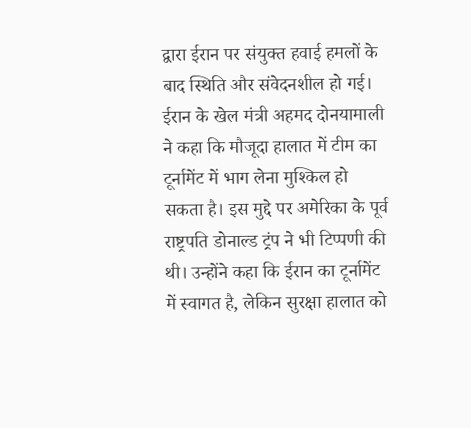द्वारा ईरान पर संयुक्त हवाई हमलों के बाद स्थिति और संवेदनशील हो गई। ईरान के खेल मंत्री अहमद दोनयामाली ने कहा कि मौजूदा हालात में टीम का टूर्नामेंट में भाग लेना मुश्किल हो सकता है। इस मुद्दे पर अमेरिका के पूर्व राष्ट्रपति डोनाल्ड ट्रंप ने भी टिप्पणी की थी। उन्होंने कहा कि ईरान का टूर्नामेंट में स्वागत है, लेकिन सुरक्षा हालात को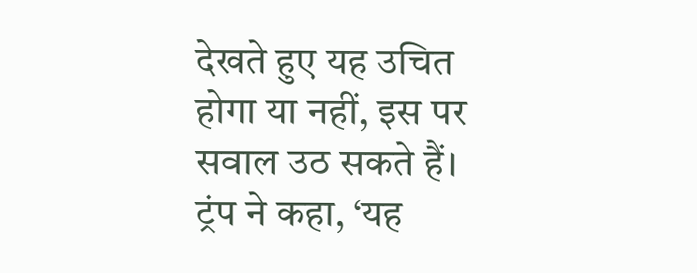देखते हुए यह उचित होगा या नहीं, इस पर सवाल उठ सकते हैं। ट्रंप ने कहा, ‘यह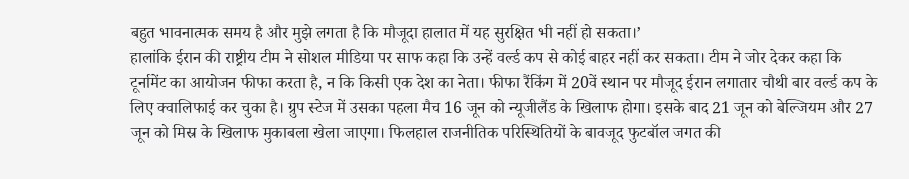बहुत भावनात्मक समय है और मुझे लगता है कि मौजूदा हालात में यह सुरक्षित भी नहीं हो सकता।’
हालांकि ईरान की राष्ट्रीय टीम ने सोशल मीडिया पर साफ कहा कि उन्हें वर्ल्ड कप से कोई बाहर नहीं कर सकता। टीम ने जोर देकर कहा कि टूर्नामेंट का आयोजन फीफा करता है, न कि किसी एक देश का नेता। फीफा रैंकिंग में 20वें स्थान पर मौजूद ईरान लगातार चौथी बार वर्ल्ड कप के लिए क्वालिफाई कर चुका है। ग्रुप स्टेज में उसका पहला मैच 16 जून को न्यूजीलैंड के खिलाफ होगा। इसके बाद 21 जून को बेल्जियम और 27 जून को मिस्र के खिलाफ मुकाबला खेला जाएगा। फिलहाल राजनीतिक परिस्थितियों के बावजूद फुटबॉल जगत की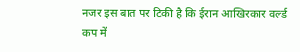नजर इस बात पर टिकी है कि ईरान आखिरकार वर्ल्ड कप में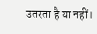उतरता है या नहीं।